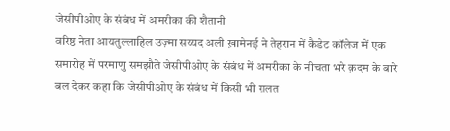जेसीपीओए के संबंध में अमरीका की शैतानी
वरिष्ठ नेता आयतुल्लाहिल उज़्मा सय्यद अली ख़ामेनई ने तेहरान में कैडेट कॉलेज में एक समारोह में परमाणु समझौते जेसीपीओए के संबंध में अमरीका के नीचता भरे क़दम के बारे बल देकर कहा कि जेसीपीओए के संबंध में किसी भी ग़लत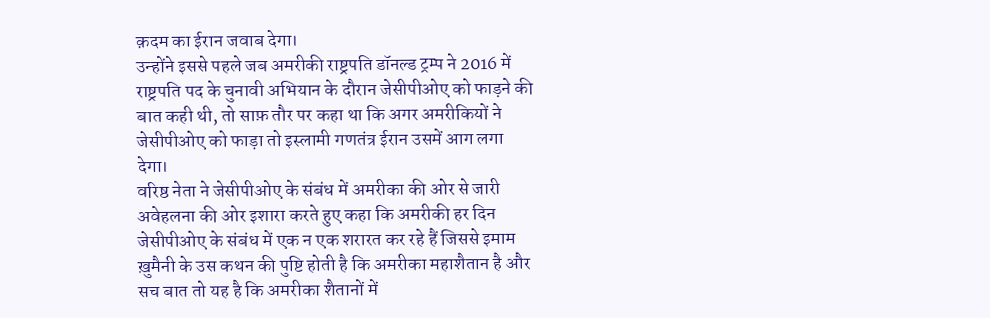क़दम का ईरान जवाब देगा।
उन्होंने इससे पहले जब अमरीकी राष्ट्रपति डॉनल्ड ट्रम्प ने 2016 में राष्ट्रपति पद के चुनावी अभियान के दौरान जेसीपीओए को फाड़ने की बात कही थी, तो साफ़ तौर पर कहा था कि अगर अमरीकियों ने जेसीपीओए को फाड़ा तो इस्लामी गणतंत्र ईरान उसमें आग लगा देगा।
वरिष्ठ नेता ने जेसीपीओए के संबंध में अमरीका की ओर से जारी अवेहलना की ओर इशारा करते हुए कहा कि अमरीकी हर दिन जेसीपीओए के संबंध में एक न एक शरारत कर रहे हैं जिससे इमाम ख़ुमैनी के उस कथन की पुष्टि होती है कि अमरीका महाशैतान है और सच बात तो यह है कि अमरीका शैतानों में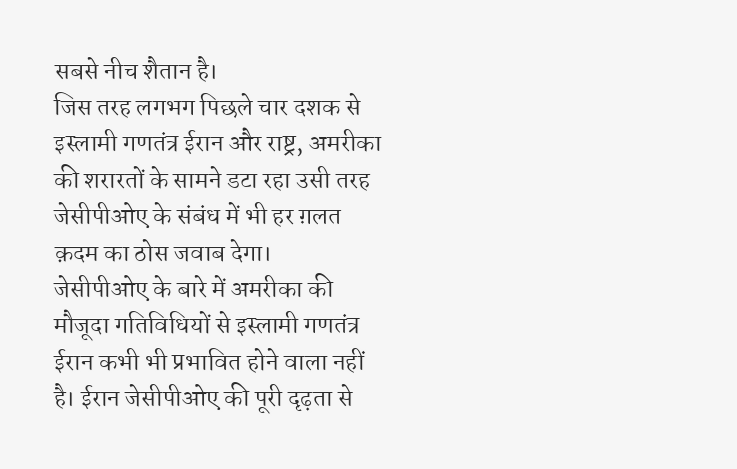सबसे नीच शैतान है।
जिस तरह लगभग पिछले चार दशक से इस्लामी गणतंत्र ईरान और राष्ट्र, अमरीका की शरारतों के सामने डटा रहा उसी तरह जेसीपीओए के संबंध में भी हर ग़लत क़दम का ठोस जवाब देगा।
जेसीपीओए के बारे में अमरीका की मौजूदा गतिविधियों से इस्लामी गणतंत्र ईरान कभी भी प्रभावित होने वाला नहीं है। ईरान जेसीपीओए की पूरी दृढ़ता से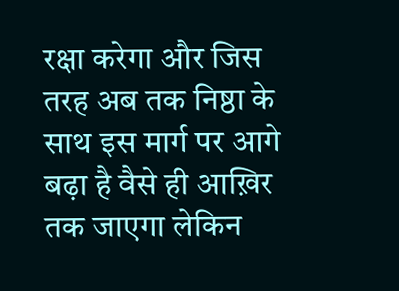रक्षा करेगा और जिस तरह अब तक निष्ठा के साथ इस मार्ग पर आगे बढ़ा है वैसे ही आख़िर तक जाएगा लेकिन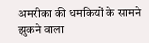अमरीका की धमकियों के सामने झुकने वाला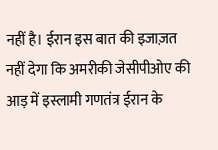नहीं है। ईरान इस बात की इजाज़त नहीं देगा कि अमरीकी जेसीपीओए की आड़ में इस्लामी गणतंत्र ईरान के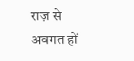राज़ से अवगत हों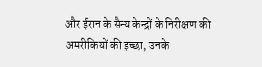और ईरान के सैन्य केन्द्रों के निरीक्षण की अमरीकियों की इच्छा, उनके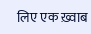लिए एक ख़्वाब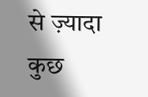से ज़्यादा कुछ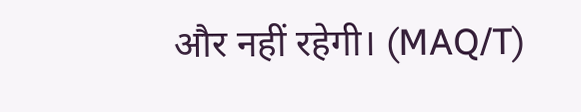और नहीं रहेगी। (MAQ/T)